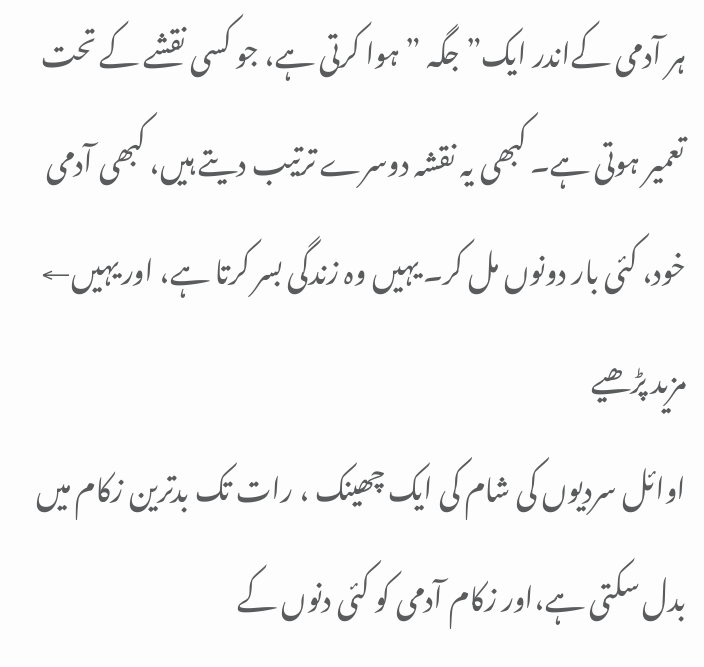ہر آدمی کےاندر ایک” جگہ ” ہوا کرتی ہے، جو کسی نقشے کے تحت تعمیر ہوتی ہے۔ کبھی یہ نقشہ دوسرے ترتیب دیتے ہیں، کبھی آدمی خود، کئی بار دونوں مل کر۔ یہیں وہ زندگی بسر کرتا ہے، اور یہیں← مزید پڑھیے
اوائل سردیوں کی شام کی ایک چھینک ، رات تک بدترین زکام میں بدل سکتی ہے،اور زکام آدمی کو کئی دنوں کے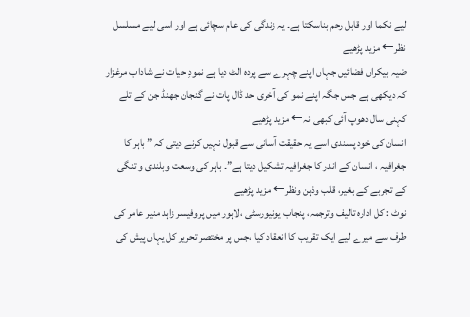لیے نکما اور قابل رحم بناسکتا ہے۔ یہ زندگی کی عام سچائی ہے اور اسی لیے مسلسل نظر← مزید پڑھیے
ضیہ بیکراں فضائیں جہاں اپنے چہرے سے پردہ الٹ دیا ہے نمودِ حیات نے شاداب مرغزار کہ دیکھی ہے جس جگہ اپنے نمو کی آخری حد ڈال پات نے گنجان جھنڈ جن کے تلے کہنی سال دھوپ آئی کبھی نہ← مزید پڑھیے
انسان کی خود پسندی اسے یہ حقیقت آسانی سے قبول نہیں کرنے دیتی کہ ” باہر کا جغرافیہ ، انسان کے اندر کا جغرافیہ تشکیل دیتا ہے”۔ باہر کی وسعت وبلندی و تنگی کے تجربے کے بغیر، قلب وذہن ونظر← مزید پڑھیے
نوٹ : کل ادارہ تالیف وترجمہ، پنجاب یونیورسٹی ،لاہور میں پروفیسر زاہد منیر عامر کی طرف سے میرے لیے ایک تقریب کا انعقاد کیا ،جس پر مختصر تحریر کل یہاں پیش کی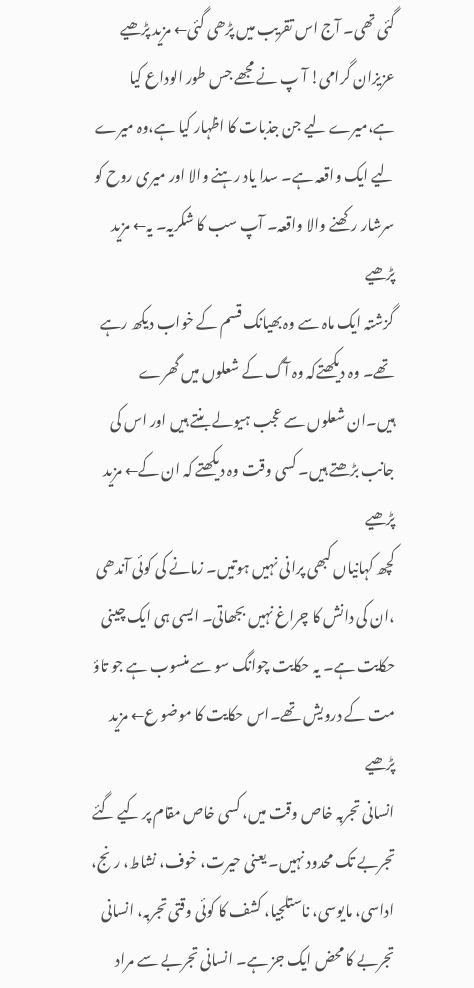گئی تھی۔ آج اس تقریب میں پڑھی گئی← مزید پڑھیے
عزیزان گرامی! آ پ نے مجھے جس طور الوداع کیا ہے،میرے لیے جن جذبات کا اظہار کیا ہے،وہ میرے لیے ایک واقعہ ہے۔ سدا یاد رہنے والا اور میری روح کو سرشار رکھنے والا واقعہ۔ آپ سب کا شکریہ۔ یہ← مزید پڑھیے
گزشتہ ایک ماہ سے وہ بھیانک قسم کے خواب دیکھ رہے تھے۔ وہ دیکھتےکہ وہ آگ کے شعلوں میں گھرے ہیں۔ان شعلوں سے عجب ہیولے بنتے ہیں اور اس کی جانب بڑھتے ہیں۔ کسی وقت وہ دیکھتے کہ ان کے← مزید پڑھیے
کچھ کہانیاں کبھی پرانی نہیں ہوتیں۔ زمانے کی کوئی آندھی ،ان کی دانش کا چراغ نہیں بجھاتی۔ ایسی ہی ایک چینی حکایت ہے۔ یہ حکایت چوانگ سو سے منسوب ہے جو تاؤ مت کے درویش تھے۔اس حکایت کا موضو ع← مزید پڑھیے
انسانی تجربہ خاص وقت میں، کسی خاص مقام پر کیے گئے تجربے تک محدود نہیں۔ یعنی حیرت، خوف، نشاط، رنج، اداسی، مایوسی، ناستلجیا، کشف کا کوئی وقتی تجربہ، انسانی تجربے کا محض ایک جز ہے۔ انسانی تجربے سے مراد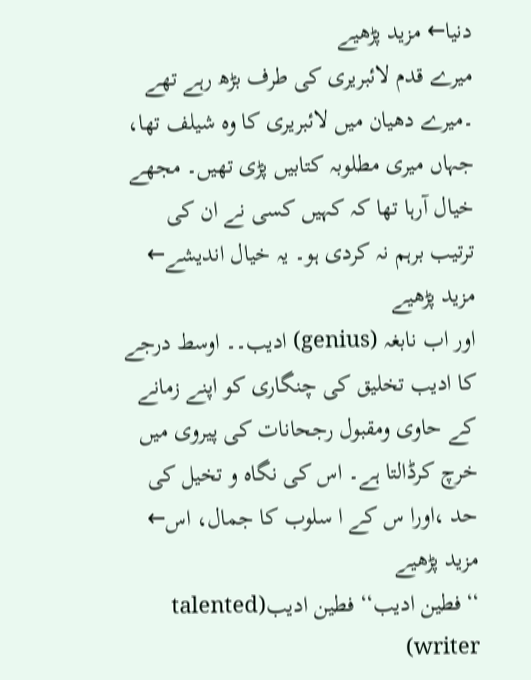دنیا← مزید پڑھیے
میرے قدم لائبریری کی طرف بڑھ رہے تھے ۔میرے دھیان میں لائبریری کا وہ شیلف تھا، جہاں میری مطلوبہ کتابیں پڑی تھیں۔ مجھے خیال آرہا تھا کہ کہیں کسی نے ان کی ترتیب برہم نہ کردی ہو۔ یہ خیال اندیشے← مزید پڑھیے
اور اب نابغہ (genius) ادیب۔۔ اوسط درجے کا ادیب تخلیق کی چنگاری کو اپنے زمانے کے حاوی ومقبول رجحانات کی پیروی میں خرچ کرڈالتا ہے۔ اس کی نگاہ و تخیل کی حد ،اورا س کے ا سلوب کا جمال، اس← مزید پڑھیے
‘‘فطین ادیب‘‘ فطین ادیب(talented writer)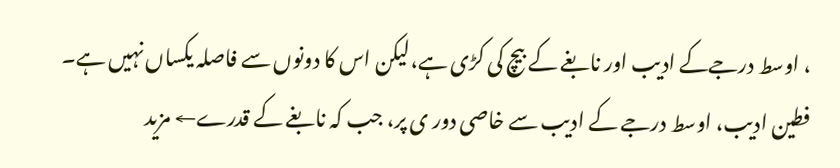، اوسط درجےکے ادیب اور نابغے کے بیچ کی کڑی ہے،لیکن اس کا دونوں سے فاصلہ یکساں نہیں ہے۔ فطین ادیب، اوسط درجے کے ادیب سے خاصی دور ی پر، جب کہ نابغے کے قدرے← مزید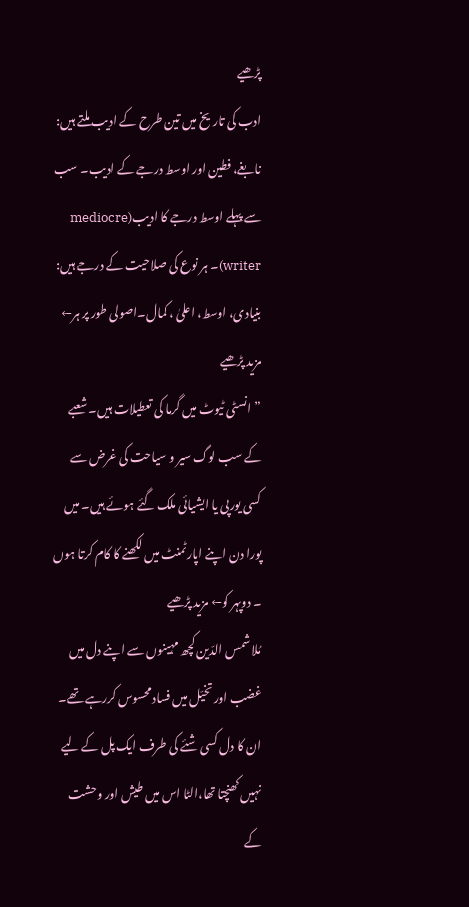پڑھیے
ادب کی تاریخ میں تین طرح کے ادیب ملتے ہیں: نابغے، فطین اور اوسط درجے کے ادیب۔ سب سے پہلے اوسط درجے کا ادیب(mediocre writer)۔ ہر نوع کی صلاحیت کے درجے ہیں: بنیادی، اوسط، اعلیٰ ، کمال۔اصولی طور پر ہر← مزید پڑھیے
” انسٹی ٹیوٹ میں گرما کی تعطیلات ہیں۔ شعبے کے سب لوگ سیر و سیاحت کی غرض سے کسی یورپی یا ایشیائی ملک گئے ہوئے ہیں۔ میں پورا دن اپنے اپارٹمنٹ میں لکھنے کا کام کرتا ہوں ۔ دوپہر کو← مزید پڑھیے
مُلا شمس الدّین کچھ مہینوں سے اپنے دل میں غضب اور تخیّل میں فساد محسوس کررہے تھے۔ ان کا دل کسی شئے کی طرف ایک پل کے لیے نہیں کھنچتا تھا،الٹا اس میں طیش اور وحشت کے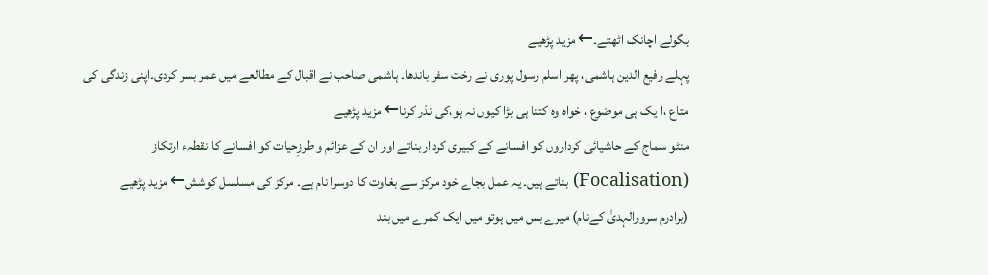بگولے اچانک اٹھتے۔← مزید پڑھیے
پہلے رفیع الدین ہاشمی، پھر اسلم رسول پوری نے رخت سفر باندھا۔ ہاشمی صاحب نے اقبال کے مطالعے میں عمر بسر کردی۔اپنی زندگی کی متاع ،ا یک ہی موضوع ، خواہ وہ کتنا ہی بڑا کیوں نہ ہو،کی نذر کرنا← مزید پڑھیے
منٹو سماج کے حاشیائی کرداروں کو افسانے کے کبیری کردار بناتے اور ان کے عزائم و طرزِحیات کو افسانے کا نقطہء ارتکاز (Focalisation) بناتے ہیں۔ یہ عمل بجاے خود مرکز سے بغاوت کا دوسرا نام ہے۔ مرکز کی مسلسل کوشش← مزید پڑھیے
(برادرم سرورالہدیٰ کےنام) میرے بس میں ہوتو میں ایک کمرے میں بند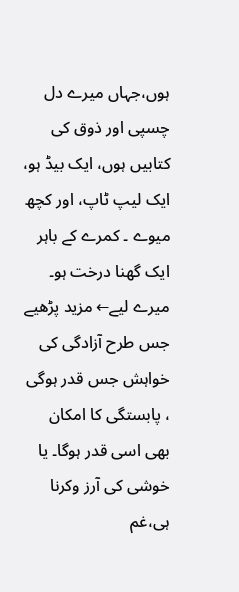ہوں،جہاں میرے دل چسپی اور ذوق کی کتابیں ہوں، ایک بیڈ ہو، ایک لیپ ٹاپ، اور کچھ میوے ۔ کمرے کے باہر ایک گھنا درخت ہو۔ میرے لیے← مزید پڑھیے
جس طرح آزادگی کی خواہش جس قدر ہوگی ، پابستگی کا امکان بھی اسی قدر ہوگا۔ یا خوشی کی آرز وکرنا ہی،غم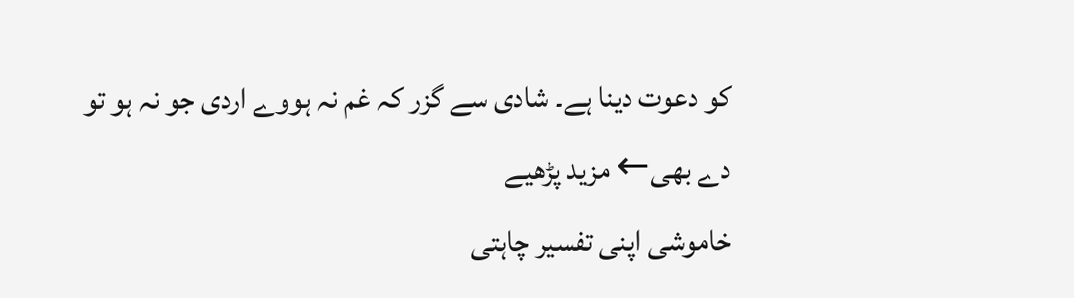کو دعوت دینا ہے۔ شادی سے گزر کہ غم نہ ہووے اردی جو نہ ہو تو دے بھی← مزید پڑھیے
خاموشی اپنی تفسیر چاہتی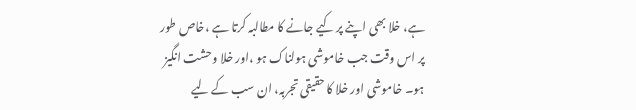ہے، خلا بھی اپنے پر کیے جانے کا مطالبہ کرتا ہے ،خاص طور پر اس وقت جب خاموشی ہولناک ہو ،اور خلا وحشت انگیز ہو۔ خاموشی اور خلا کا حقیقی تجربہ، ان سب کے لیے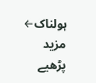ہولناک← مزید پڑھیے